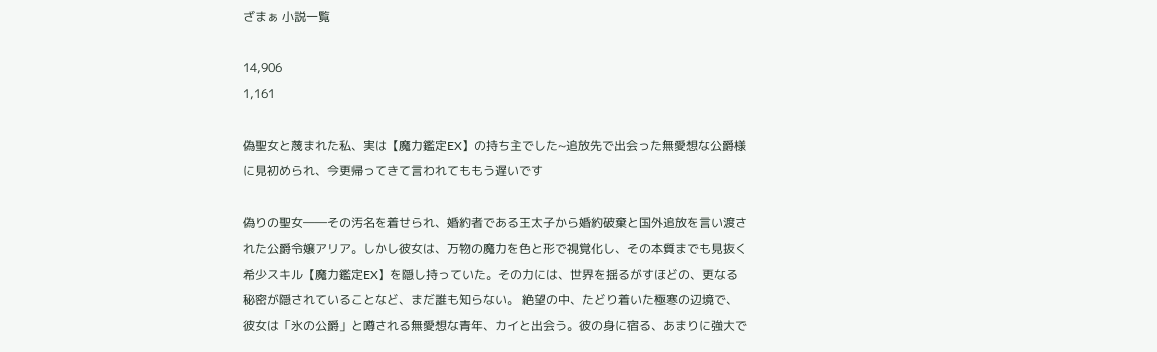ざまぁ 小説一覧

14,906
1,161

偽聖女と蔑まれた私、実は【魔力鑑定EX】の持ち主でした~追放先で出会った無愛想な公爵様に見初められ、今更帰ってきて言われてももう遅いです

偽りの聖女――その汚名を着せられ、婚約者である王太子から婚約破棄と国外追放を言い渡された公爵令嬢アリア。しかし彼女は、万物の魔力を色と形で視覚化し、その本質までも見抜く希少スキル【魔力鑑定EX】を隠し持っていた。その力には、世界を揺るがすほどの、更なる秘密が隠されていることなど、まだ誰も知らない。 絶望の中、たどり着いた極寒の辺境で、彼女は「氷の公爵」と噂される無愛想な青年、カイと出会う。彼の身に宿る、あまりに強大で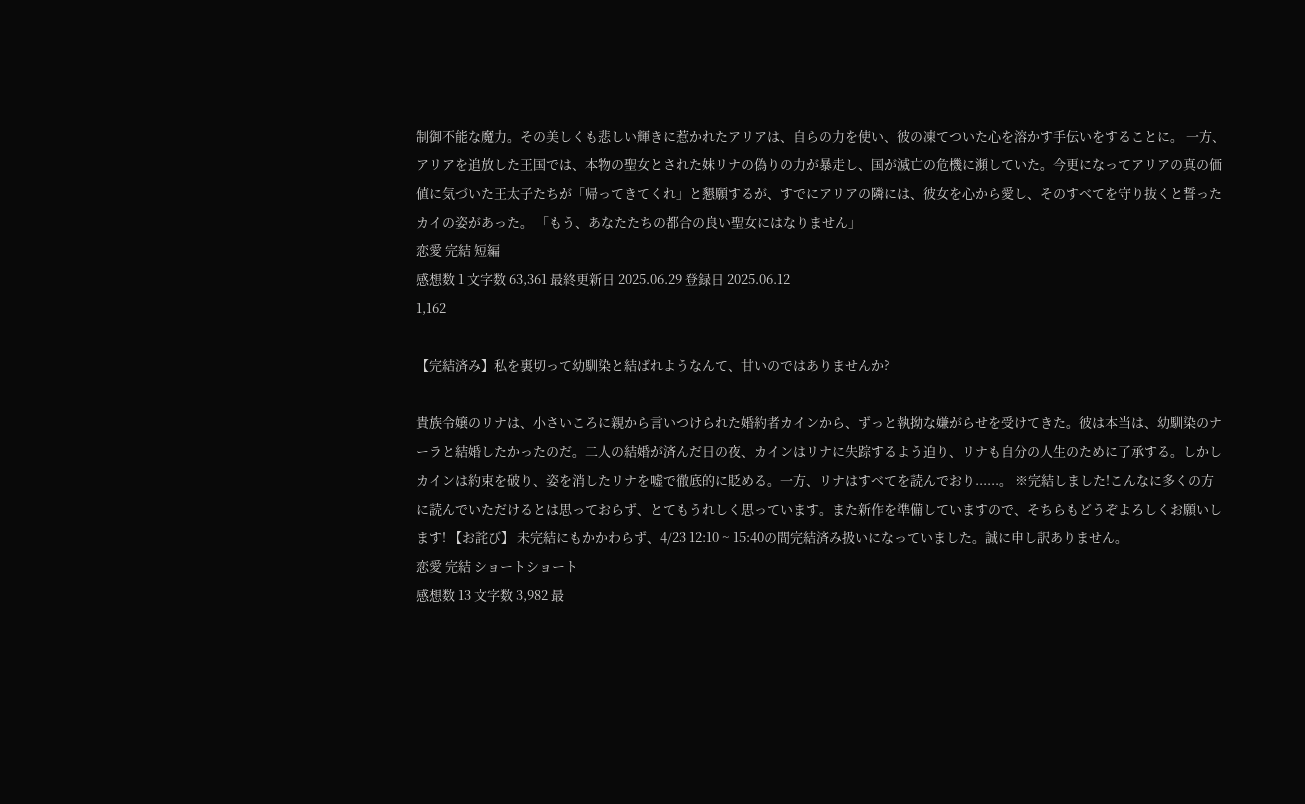制御不能な魔力。その美しくも悲しい輝きに惹かれたアリアは、自らの力を使い、彼の凍てついた心を溶かす手伝いをすることに。 一方、アリアを追放した王国では、本物の聖女とされた妹リナの偽りの力が暴走し、国が滅亡の危機に瀕していた。今更になってアリアの真の価値に気づいた王太子たちが「帰ってきてくれ」と懇願するが、すでにアリアの隣には、彼女を心から愛し、そのすべてを守り抜くと誓ったカイの姿があった。 「もう、あなたたちの都合の良い聖女にはなりません」
恋愛 完結 短編
感想数 1 文字数 63,361 最終更新日 2025.06.29 登録日 2025.06.12
1,162

【完結済み】私を裏切って幼馴染と結ばれようなんて、甘いのではありませんか?

貴族令嬢のリナは、小さいころに親から言いつけられた婚約者カインから、ずっと執拗な嫌がらせを受けてきた。彼は本当は、幼馴染のナーラと結婚したかったのだ。二人の結婚が済んだ日の夜、カインはリナに失踪するよう迫り、リナも自分の人生のために了承する。しかしカインは約束を破り、姿を消したリナを嘘で徹底的に貶める。一方、リナはすべてを読んでおり......。 ※完結しました!こんなに多くの方に読んでいただけるとは思っておらず、とてもうれしく思っています。また新作を準備していますので、そちらもどうぞよろしくお願いします! 【お詫び】 未完結にもかかわらず、4/23 12:10 ~ 15:40の間完結済み扱いになっていました。誠に申し訳ありません。
恋愛 完結 ショートショート
感想数 13 文字数 3,982 最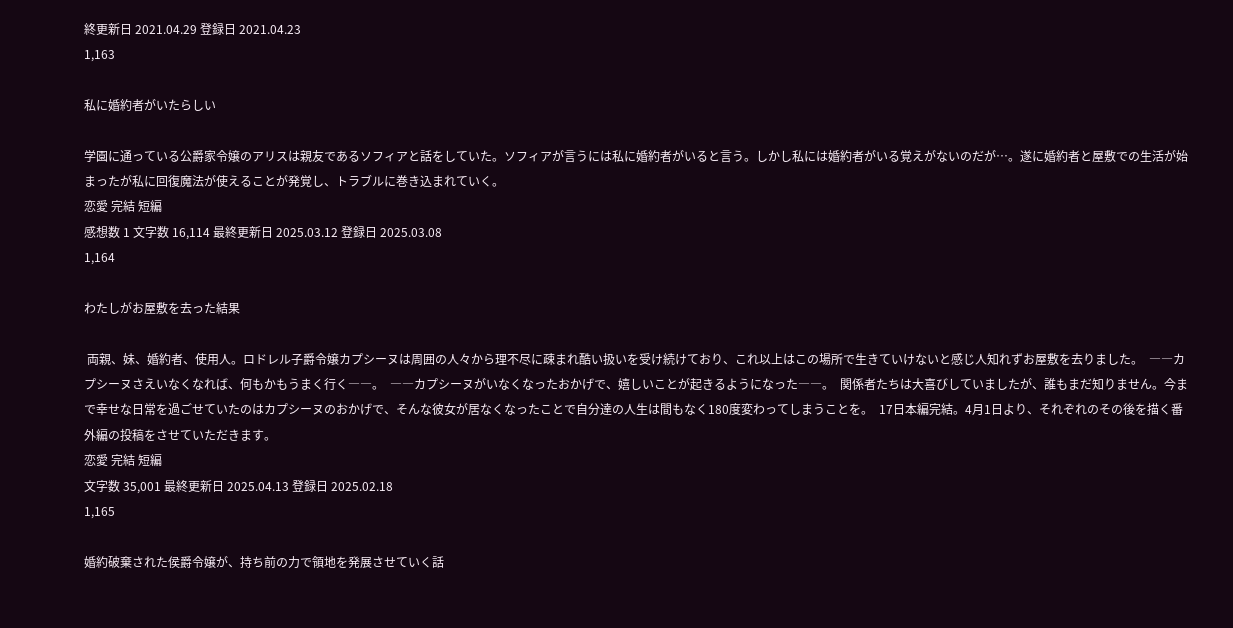終更新日 2021.04.29 登録日 2021.04.23
1,163

私に婚約者がいたらしい

学園に通っている公爵家令嬢のアリスは親友であるソフィアと話をしていた。ソフィアが言うには私に婚約者がいると言う。しかし私には婚約者がいる覚えがないのだが…。遂に婚約者と屋敷での生活が始まったが私に回復魔法が使えることが発覚し、トラブルに巻き込まれていく。
恋愛 完結 短編
感想数 1 文字数 16,114 最終更新日 2025.03.12 登録日 2025.03.08
1,164

わたしがお屋敷を去った結果

 両親、妹、婚約者、使用人。ロドレル子爵令嬢カプシーヌは周囲の人々から理不尽に疎まれ酷い扱いを受け続けており、これ以上はこの場所で生きていけないと感じ人知れずお屋敷を去りました。  ――カプシーヌさえいなくなれば、何もかもうまく行く――。  ――カプシーヌがいなくなったおかげで、嬉しいことが起きるようになった――。  関係者たちは大喜びしていましたが、誰もまだ知りません。今まで幸せな日常を過ごせていたのはカプシーヌのおかげで、そんな彼女が居なくなったことで自分達の人生は間もなく180度変わってしまうことを。  17日本編完結。4月1日より、それぞれのその後を描く番外編の投稿をさせていただきます。
恋愛 完結 短編
文字数 35,001 最終更新日 2025.04.13 登録日 2025.02.18
1,165

婚約破棄された侯爵令嬢が、持ち前の力で領地を発展させていく話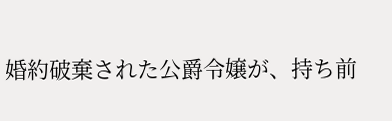婚約破棄された公爵令嬢が、持ち前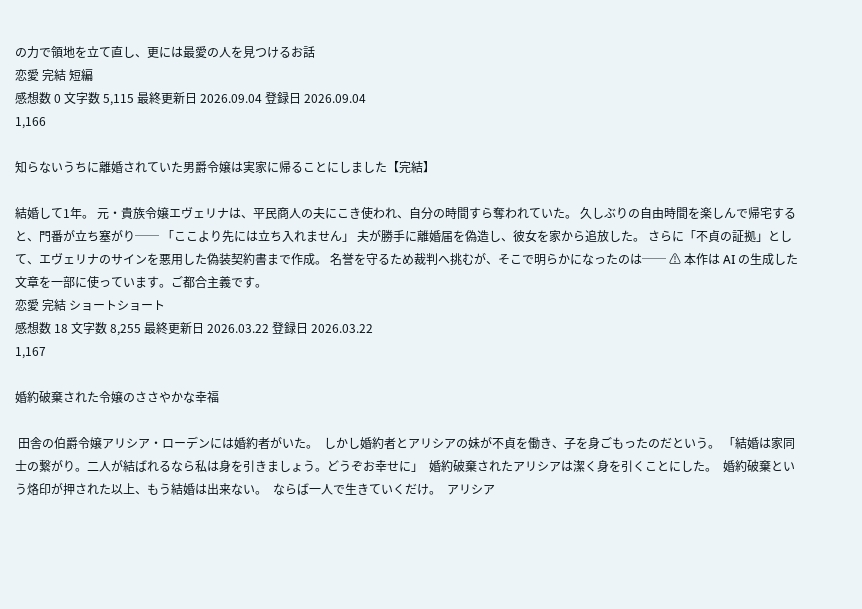の力で領地を立て直し、更には最愛の人を見つけるお話
恋愛 完結 短編
感想数 0 文字数 5,115 最終更新日 2026.09.04 登録日 2026.09.04
1,166

知らないうちに離婚されていた男爵令嬢は実家に帰ることにしました【完結】

結婚して1年。 元・貴族令嬢エヴェリナは、平民商人の夫にこき使われ、自分の時間すら奪われていた。 久しぶりの自由時間を楽しんで帰宅すると、門番が立ち塞がり── 「ここより先には立ち入れません」 夫が勝手に離婚届を偽造し、彼女を家から追放した。 さらに「不貞の証拠」として、エヴェリナのサインを悪用した偽装契約書まで作成。 名誉を守るため裁判へ挑むが、そこで明らかになったのは── ⚠ 本作は AI の生成した文章を一部に使っています。ご都合主義です。
恋愛 完結 ショートショート
感想数 18 文字数 8,255 最終更新日 2026.03.22 登録日 2026.03.22
1,167

婚約破棄された令嬢のささやかな幸福

 田舎の伯爵令嬢アリシア・ローデンには婚約者がいた。  しかし婚約者とアリシアの妹が不貞を働き、子を身ごもったのだという。 「結婚は家同士の繋がり。二人が結ばれるなら私は身を引きましょう。どうぞお幸せに」  婚約破棄されたアリシアは潔く身を引くことにした。  婚約破棄という烙印が押された以上、もう結婚は出来ない。  ならば一人で生きていくだけ。  アリシア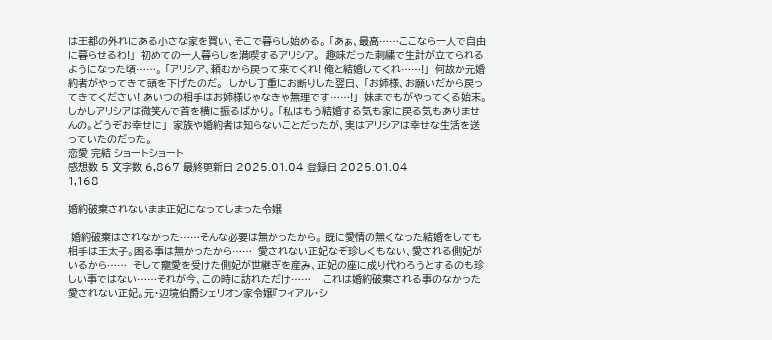は王都の外れにある小さな家を買い、そこで暮らし始める。 「あぁ、最高……ここなら一人で自由に暮らせるわ!」  初めての一人暮らしを満喫するアリシア。  趣味だった刺繍で生計が立てられるようになった頃……。 「アリシア、頼むから戻って来てくれ! 俺と結婚してくれ……!」  何故か元婚約者がやってきて頭を下げたのだ。  しかし丁重にお断りした翌日、 「お姉様、お願いだから戻ってきてください! あいつの相手はお姉様じゃなきゃ無理です……!」  妹までもがやってくる始末。  しかしアリシアは微笑んで首を横に振るばかり。 「私はもう結婚する気も家に戻る気もありませんの。どうぞお幸せに」  家族や婚約者は知らないことだったが、実はアリシアは幸せな生活を送っていたのだった。
恋愛 完結 ショートショート
感想数 5 文字数 6,867 最終更新日 2025.01.04 登録日 2025.01.04
1,168

婚約破棄されないまま正妃になってしまった令嬢

 婚約破棄はされなかった……そんな必要は無かったから。 既に愛情の無くなった結婚をしても相手は王太子。困る事は無かったから……  愛されない正妃なぞ珍しくもない、愛される側妃がいるから……  そして寵愛を受けた側妃が世継ぎを産み、正妃の座に成り代わろうとするのも珍しい事ではない……それが今、この時に訪れただけ……    これは婚約破棄される事のなかった愛されない正妃。元・辺境伯爵シェリオン家令嬢『フィアル・シ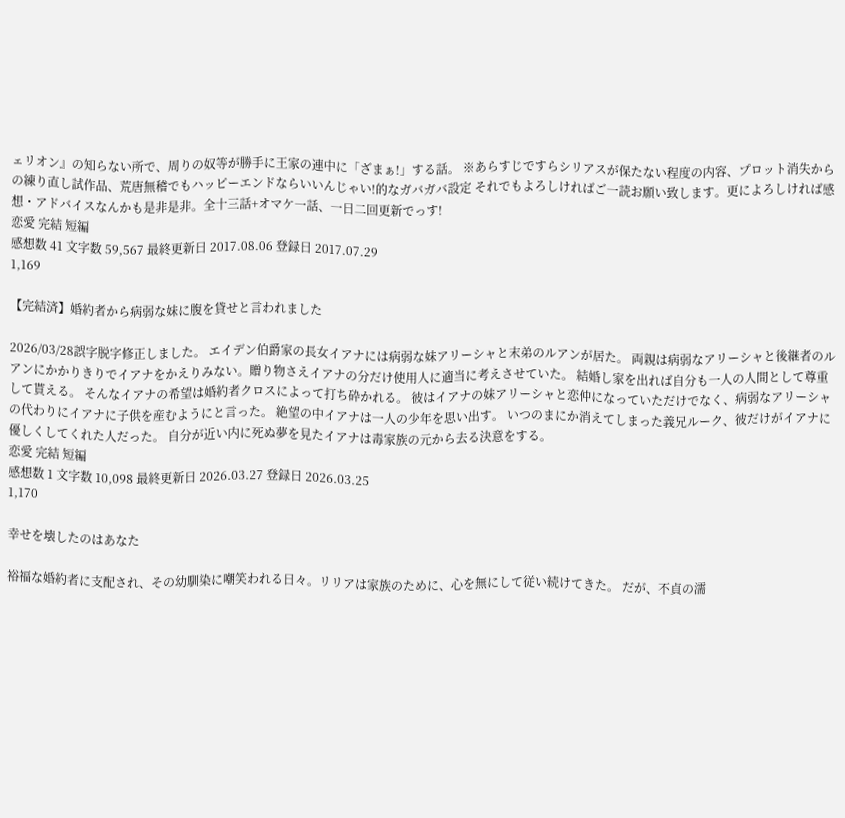ェリオン』の知らない所で、周りの奴等が勝手に王家の連中に「ざまぁ!」する話。 ※あらすじですらシリアスが保たない程度の内容、プロット消失からの練り直し試作品、荒唐無稽でもハッピーエンドならいいんじゃい!的なガバガバ設定 それでもよろしければご一読お願い致します。更によろしければ感想・アドバイスなんかも是非是非。全十三話+オマケ一話、一日二回更新でっす!
恋愛 完結 短編
感想数 41 文字数 59,567 最終更新日 2017.08.06 登録日 2017.07.29
1,169

【完結済】婚約者から病弱な妹に腹を貸せと言われました

2026/03/28誤字脱字修正しました。 エイデン伯爵家の長女イアナには病弱な妹アリーシャと末弟のルアンが居た。 両親は病弱なアリーシャと後継者のルアンにかかりきりでイアナをかえりみない。贈り物さえイアナの分だけ使用人に適当に考えさせていた。 結婚し家を出れば自分も一人の人間として尊重して貰える。 そんなイアナの希望は婚約者クロスによって打ち砕かれる。 彼はイアナの妹アリーシャと恋仲になっていただけでなく、病弱なアリーシャの代わりにイアナに子供を産むようにと言った。 絶望の中イアナは一人の少年を思い出す。 いつのまにか消えてしまった義兄ルーク、彼だけがイアナに優しくしてくれた人だった。 自分が近い内に死ぬ夢を見たイアナは毒家族の元から去る決意をする。
恋愛 完結 短編
感想数 1 文字数 10,098 最終更新日 2026.03.27 登録日 2026.03.25
1,170

幸せを壊したのはあなた

裕福な婚約者に支配され、その幼馴染に嘲笑われる日々。リリアは家族のために、心を無にして従い続けてきた。 だが、不貞の濡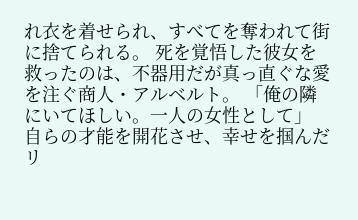れ衣を着せられ、すべてを奪われて街に捨てられる。 死を覚悟した彼女を救ったのは、不器用だが真っ直ぐな愛を注ぐ商人・アルベルト。 「俺の隣にいてほしい。一人の女性として」 自らの才能を開花させ、幸せを掴んだリ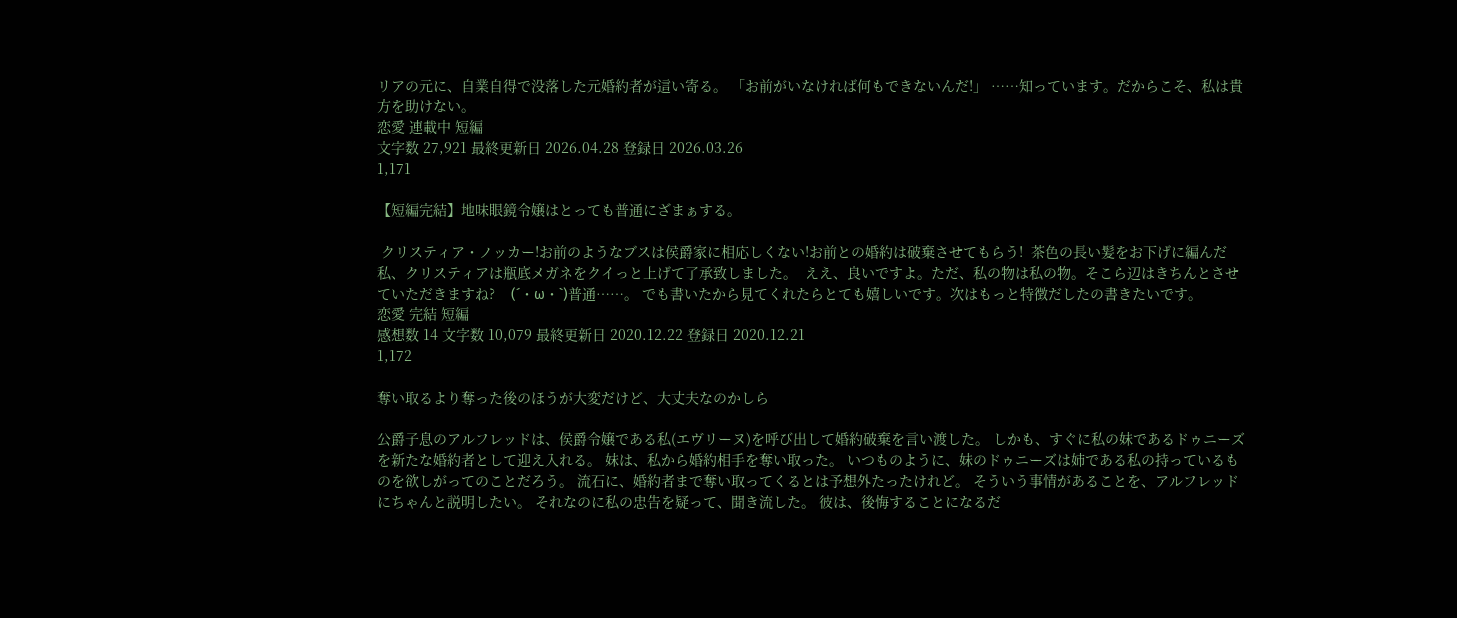リアの元に、自業自得で没落した元婚約者が這い寄る。 「お前がいなければ何もできないんだ!」 ……知っています。だからこそ、私は貴方を助けない。
恋愛 連載中 短編
文字数 27,921 最終更新日 2026.04.28 登録日 2026.03.26
1,171

【短編完結】地味眼鏡令嬢はとっても普通にざまぁする。

 クリスティア・ノッカー!お前のようなブスは侯爵家に相応しくない!お前との婚約は破棄させてもらう!  茶色の長い髪をお下げに編んだ私、クリスティアは瓶底メガネをクイっと上げて了承致しました。  ええ、良いですよ。ただ、私の物は私の物。そこら辺はきちんとさせていただきますね?    (´・ω・`)普通……。 でも書いたから見てくれたらとても嬉しいです。次はもっと特徴だしたの書きたいです。
恋愛 完結 短編
感想数 14 文字数 10,079 最終更新日 2020.12.22 登録日 2020.12.21
1,172

奪い取るより奪った後のほうが大変だけど、大丈夫なのかしら

公爵子息のアルフレッドは、侯爵令嬢である私(エヴリーヌ)を呼び出して婚約破棄を言い渡した。 しかも、すぐに私の妹であるドゥニーズを新たな婚約者として迎え入れる。 妹は、私から婚約相手を奪い取った。 いつものように、妹のドゥニーズは姉である私の持っているものを欲しがってのことだろう。 流石に、婚約者まで奪い取ってくるとは予想外たったけれど。 そういう事情があることを、アルフレッドにちゃんと説明したい。 それなのに私の忠告を疑って、聞き流した。 彼は、後悔することになるだ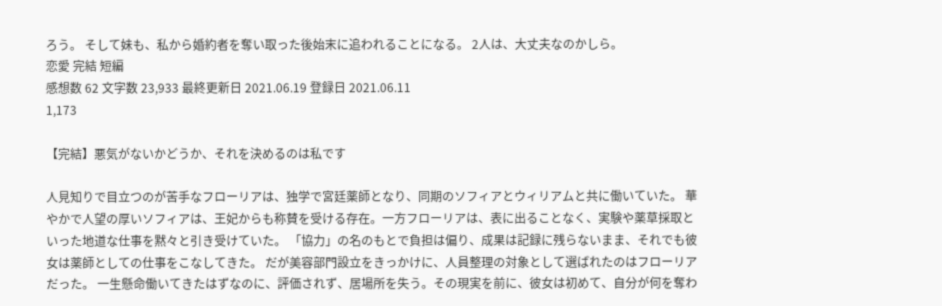ろう。 そして妹も、私から婚約者を奪い取った後始末に追われることになる。 2人は、大丈夫なのかしら。
恋愛 完結 短編
感想数 62 文字数 23,933 最終更新日 2021.06.19 登録日 2021.06.11
1,173

【完結】悪気がないかどうか、それを決めるのは私です

人見知りで目立つのが苦手なフローリアは、独学で宮廷薬師となり、同期のソフィアとウィリアムと共に働いていた。 華やかで人望の厚いソフィアは、王妃からも称賛を受ける存在。一方フローリアは、表に出ることなく、実験や薬草採取といった地道な仕事を黙々と引き受けていた。 「協力」の名のもとで負担は偏り、成果は記録に残らないまま、それでも彼女は薬師としての仕事をこなしてきた。 だが美容部門設立をきっかけに、人員整理の対象として選ばれたのはフローリアだった。 一生懸命働いてきたはずなのに、評価されず、居場所を失う。その現実を前に、彼女は初めて、自分が何を奪わ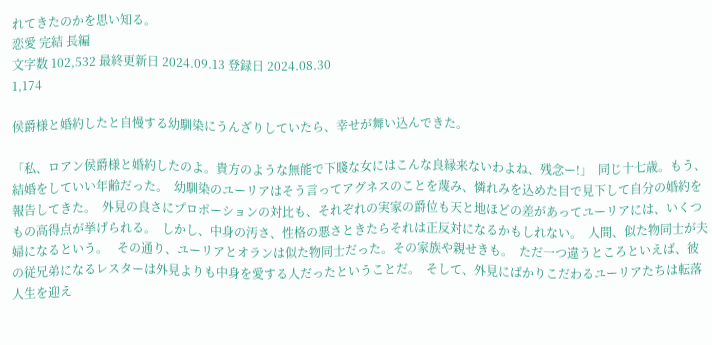れてきたのかを思い知る。
恋愛 完結 長編
文字数 102,532 最終更新日 2024.09.13 登録日 2024.08.30
1,174

侯爵様と婚約したと自慢する幼馴染にうんざりしていたら、幸せが舞い込んできた。

「私、ロアン侯爵様と婚約したのよ。貴方のような無能で下賤な女にはこんな良縁来ないわよね、残念ー!」  同じ十七歳。もう、結婚をしていい年齢だった。  幼馴染のユーリアはそう言ってアグネスのことを蔑み、憐れみを込めた目で見下して自分の婚約を報告してきた。  外見の良さにプロポーションの対比も、それぞれの実家の爵位も天と地ほどの差があってユーリアには、いくつもの高得点が挙げられる。  しかし、中身の汚さ、性格の悪さときたらそれは正反対になるかもしれない。  人間、似た物同士が夫婦になるという。   その通り、ユーリアとオランは似た物同士だった。その家族や親せきも。  ただ一つ違うところといえば、彼の従兄弟になるレスターは外見よりも中身を愛する人だったということだ。  そして、外見にばかりこだわるユーリアたちは転落人生を迎え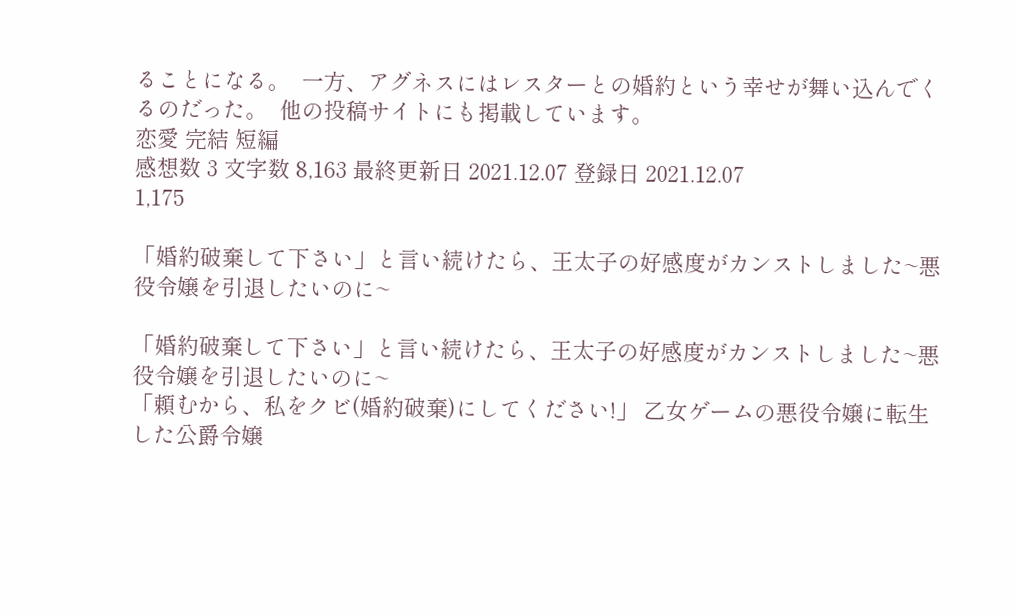ることになる。  一方、アグネスにはレスターとの婚約という幸せが舞い込んでくるのだった。  他の投稿サイトにも掲載しています。
恋愛 完結 短編
感想数 3 文字数 8,163 最終更新日 2021.12.07 登録日 2021.12.07
1,175

「婚約破棄して下さい」と言い続けたら、王太子の好感度がカンストしました~悪役令嬢を引退したいのに~

「婚約破棄して下さい」と言い続けたら、王太子の好感度がカンストしました~悪役令嬢を引退したいのに~
「頼むから、私をクビ(婚約破棄)にしてください!」 乙女ゲームの悪役令嬢に転生した公爵令嬢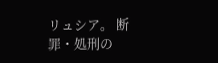リュシア。 断罪・処刑の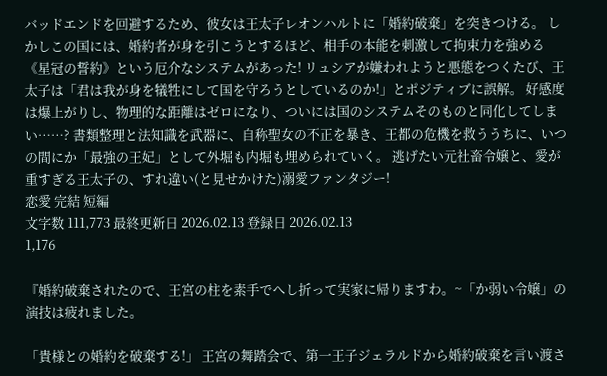バッドエンドを回避するため、彼女は王太子レオンハルトに「婚約破棄」を突きつける。 しかしこの国には、婚約者が身を引こうとするほど、相手の本能を刺激して拘束力を強める《星冠の誓約》という厄介なシステムがあった! リュシアが嫌われようと悪態をつくたび、王太子は「君は我が身を犠牲にして国を守ろうとしているのか!」とポジティブに誤解。 好感度は爆上がりし、物理的な距離はゼロになり、ついには国のシステムそのものと同化してしまい……? 書類整理と法知識を武器に、自称聖女の不正を暴き、王都の危機を救ううちに、いつの間にか「最強の王妃」として外堀も内堀も埋められていく。 逃げたい元社畜令嬢と、愛が重すぎる王太子の、すれ違い(と見せかけた)溺愛ファンタジー!
恋愛 完結 短編
文字数 111,773 最終更新日 2026.02.13 登録日 2026.02.13
1,176

『婚約破棄されたので、王宮の柱を素手でへし折って実家に帰りますわ。~「か弱い令嬢」の演技は疲れました。

「貴様との婚約を破棄する!」 王宮の舞踏会で、第一王子ジェラルドから婚約破棄を言い渡さ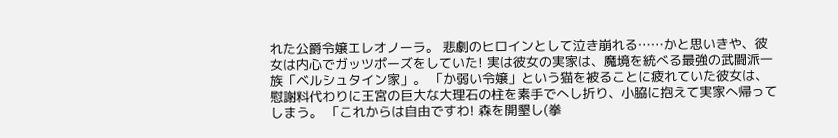れた公爵令嬢エレオノーラ。 悲劇のヒロインとして泣き崩れる……かと思いきや、彼女は内心でガッツポーズをしていた! 実は彼女の実家は、魔境を統べる最強の武闘派一族「ベルシュタイン家」。 「か弱い令嬢」という猫を被ることに疲れていた彼女は、慰謝料代わりに王宮の巨大な大理石の柱を素手でへし折り、小脇に抱えて実家へ帰ってしまう。 「これからは自由ですわ! 森を開墾し(拳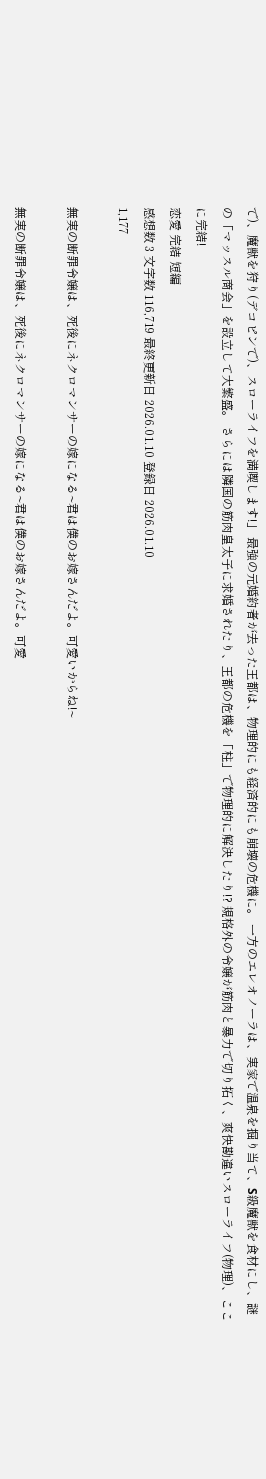で)、魔獣を狩り(デコピンで)、スローライフを満喫します!」 最強の元婚約者が去った王都は、物理的にも経済的にも崩壊の危機に。 一方のエレオノーラは、実家で温泉を掘り当て、S級魔獣を食材にし、謎の「マッスル商会」を設立して大繁盛。 さらには隣国の筋肉皇太子に求婚されたり、王都の危機を「柱」で物理的に解決したり!? 規格外の令嬢が筋肉と暴力で切り拓く、爽快勘違いスローライフ(物理)、ここに完結!
恋愛 完結 短編
感想数 3 文字数 116,719 最終更新日 2026.01.10 登録日 2026.01.10
1,177

無実の断罪令嬢は、死後にネクロマンサーの嫁になる~君は僕のお嫁さんだよ。可愛いからね!~

無実の断罪令嬢は、死後にネクロマンサーの嫁になる~君は僕のお嫁さんだよ。可愛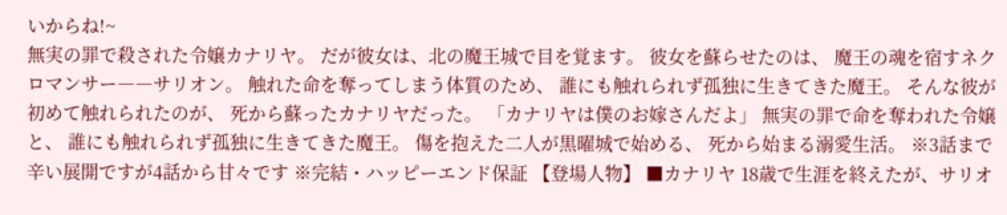いからね!~
無実の罪で殺された令嬢カナリヤ。 だが彼女は、北の魔王城で目を覚ます。 彼女を蘇らせたのは、 魔王の魂を宿すネクロマンサー――サリオン。 触れた命を奪ってしまう体質のため、 誰にも触れられず孤独に生きてきた魔王。 そんな彼が初めて触れられたのが、 死から蘇ったカナリヤだった。 「カナリヤは僕のお嫁さんだよ」 無実の罪で命を奪われた令嬢と、 誰にも触れられず孤独に生きてきた魔王。 傷を抱えた二人が黒曜城で始める、 死から始まる溺愛生活。 ※3話まで辛い展開ですが4話から甘々です ※完結・ハッピーエンド保証 【登場人物】 ■カナリヤ 18歳で生涯を終えたが、サリオ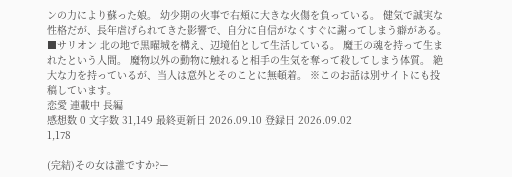ンの力により蘇った娘。 幼少期の火事で右頬に大きな火傷を負っている。 健気で誠実な性格だが、長年虐げられてきた影響で、自分に自信がなくすぐに謝ってしまう癖がある。 ■サリオン 北の地で黒曜城を構え、辺境伯として生活している。 魔王の魂を持って生まれたという人間。 魔物以外の動物に触れると相手の生気を奪って殺してしまう体質。 絶大な力を持っているが、当人は意外とそのことに無頓着。 ※このお話は別サイトにも投稿しています。
恋愛 連載中 長編
感想数 0 文字数 31,149 最終更新日 2026.09.10 登録日 2026.09.02
1,178

(完結)その女は誰ですか?ー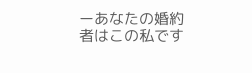ーあなたの婚約者はこの私です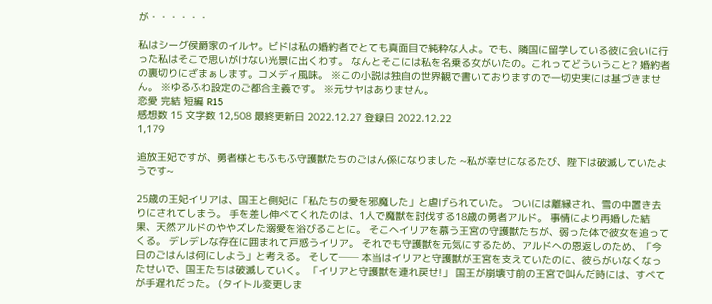が・・・・・・

私はシーグ侯爵家のイルヤ。ビドは私の婚約者でとても真面目で純粋な人よ。でも、隣国に留学している彼に会いに行った私はそこで思いがけない光景に出くわす。 なんとそこには私を名乗る女がいたの。これってどういうこと? 婚約者の裏切りにざまぁします。コメディ風味。 ※この小説は独自の世界観で書いておりますので一切史実には基づきません。 ※ゆるふわ設定のご都合主義です。 ※元サヤはありません。
恋愛 完結 短編 R15
感想数 15 文字数 12,508 最終更新日 2022.12.27 登録日 2022.12.22
1,179

追放王妃ですが、勇者様ともふもふ守護獣たちのごはん係になりました ~私が幸せになるたび、陛下は破滅していたようです~

25歳の王妃イリアは、国王と側妃に「私たちの愛を邪魔した」と虐げられていた。 ついには離縁され、雪の中置き去りにされてしまう。 手を差し伸べてくれたのは、1人で魔獣を討伐する18歳の勇者アルド。 事情により再婚した結果、天然アルドのややズレた溺愛を浴びることに。 そこへイリアを慕う王宮の守護獣たちが、弱った体で彼女を追ってくる。 デレデレな存在に囲まれて戸惑うイリア。 それでも守護獣を元気にするため、アルドへの恩返しのため、「今日のごはんは何にしよう」と考える。 そして── 本当はイリアと守護獣が王宮を支えていたのに、彼らがいなくなったせいで、国王たちは破滅していく。 「イリアと守護獣を連れ戻せ!」 国王が崩壊寸前の王宮で叫んだ時には、すべてが手遅れだった。 (タイトル変更しま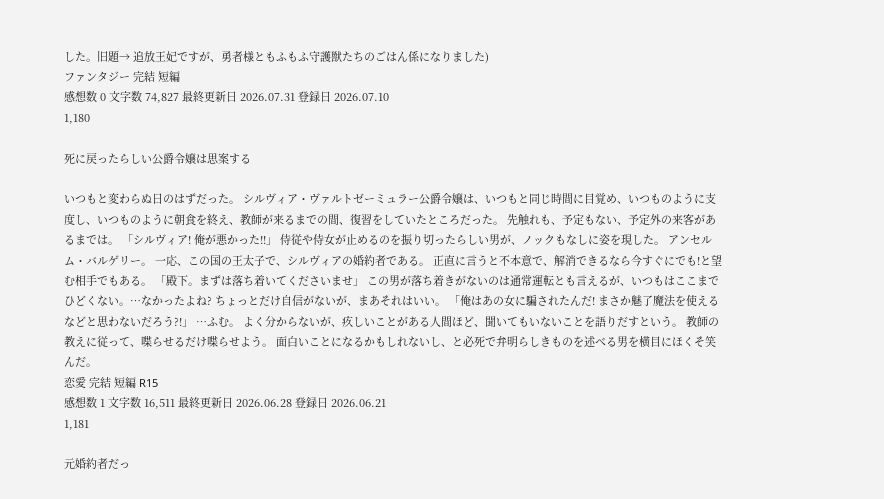した。旧題→ 追放王妃ですが、勇者様ともふもふ守護獣たちのごはん係になりました)
ファンタジー 完結 短編
感想数 0 文字数 74,827 最終更新日 2026.07.31 登録日 2026.07.10
1,180

死に戻ったらしい公爵令嬢は思案する

いつもと変わらぬ日のはずだった。 シルヴィア・ヴァルトゼーミュラー公爵令嬢は、いつもと同じ時間に目覚め、いつものように支度し、いつものように朝食を終え、教師が来るまでの間、復習をしていたところだった。 先触れも、予定もない、予定外の来客があるまでは。 「シルヴィア! 俺が悪かった!!」 侍従や侍女が止めるのを振り切ったらしい男が、ノックもなしに姿を現した。 アンセルム・バルゲリー。 一応、この国の王太子で、シルヴィアの婚約者である。 正直に言うと不本意で、解消できるなら今すぐにでも!と望む相手でもある。 「殿下。まずは落ち着いてくださいませ」 この男が落ち着きがないのは通常運転とも言えるが、いつもはここまでひどくない。…なかったよね? ちょっとだけ自信がないが、まあそれはいい。 「俺はあの女に騙されたんだ! まさか魅了魔法を使えるなどと思わないだろう?!」 …ふむ。 よく分からないが、疚しいことがある人間ほど、聞いてもいないことを語りだすという。 教師の教えに従って、喋らせるだけ喋らせよう。 面白いことになるかもしれないし、と必死で弁明らしきものを述べる男を横目にほくそ笑んだ。
恋愛 完結 短編 R15
感想数 1 文字数 16,511 最終更新日 2026.06.28 登録日 2026.06.21
1,181

元婚約者だっ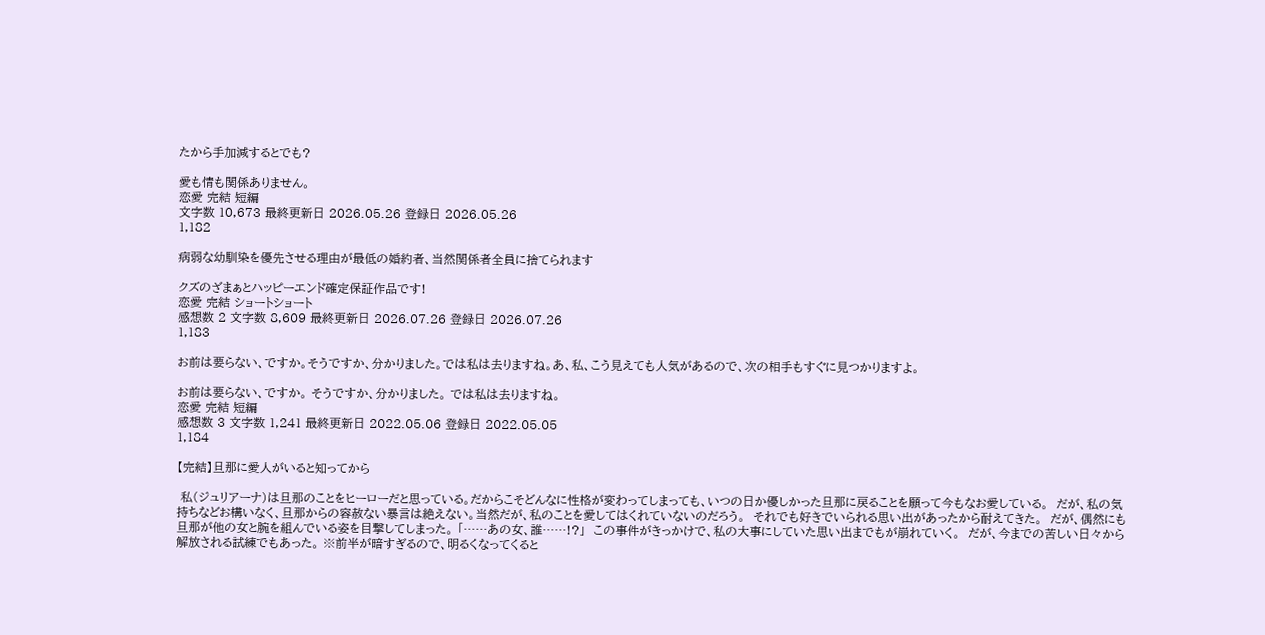たから手加減するとでも?

愛も情も関係ありません。
恋愛 完結 短編
文字数 10,673 最終更新日 2026.05.26 登録日 2026.05.26
1,182

病弱な幼馴染を優先させる理由が最低の婚約者、当然関係者全員に捨てられます

クズのざまぁとハッピーエンド確定保証作品です!
恋愛 完結 ショートショート
感想数 2 文字数 8,609 最終更新日 2026.07.26 登録日 2026.07.26
1,183

お前は要らない、ですか。そうですか、分かりました。では私は去りますね。あ、私、こう見えても人気があるので、次の相手もすぐに見つかりますよ。

お前は要らない、ですか。 そうですか、分かりました。 では私は去りますね。
恋愛 完結 短編
感想数 3 文字数 1,241 最終更新日 2022.05.06 登録日 2022.05.05
1,184

【完結】旦那に愛人がいると知ってから

 私(ジュリアーナ)は旦那のことをヒーローだと思っている。だからこそどんなに性格が変わってしまっても、いつの日か優しかった旦那に戻ることを願って今もなお愛している。  だが、私の気持ちなどお構いなく、旦那からの容赦ない暴言は絶えない。当然だが、私のことを愛してはくれていないのだろう。  それでも好きでいられる思い出があったから耐えてきた。  だが、偶然にも旦那が他の女と腕を組んでいる姿を目撃してしまった。 「……あの女、誰……!?」  この事件がきっかけで、私の大事にしていた思い出までもが崩れていく。  だが、今までの苦しい日々から解放される試練でもあった。 ※前半が暗すぎるので、明るくなってくると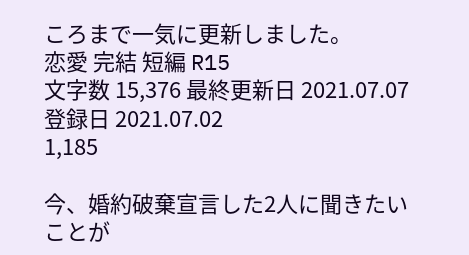ころまで一気に更新しました。
恋愛 完結 短編 R15
文字数 15,376 最終更新日 2021.07.07 登録日 2021.07.02
1,185

今、婚約破棄宣言した2人に聞きたいことが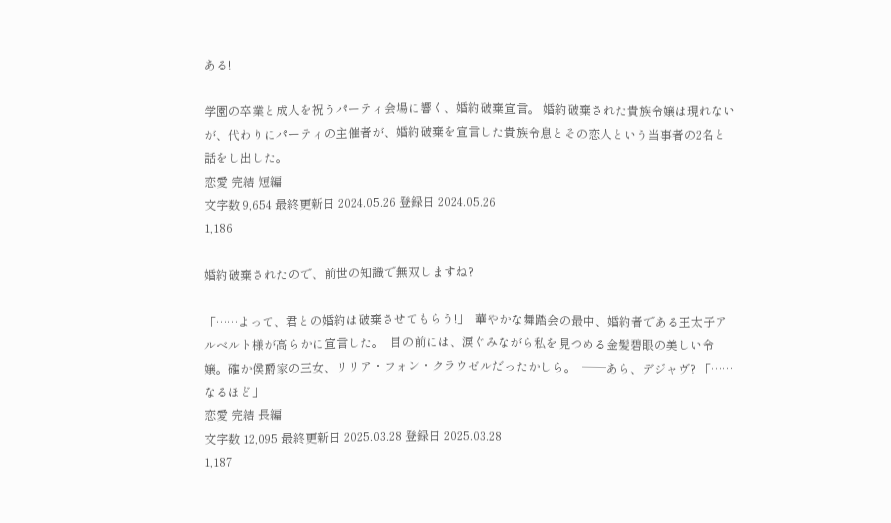ある!

学園の卒業と成人を祝うパーティ会場に響く、婚約破棄宣言。 婚約破棄された貴族令嬢は現れないが、代わりにパーティの主催者が、婚約破棄を宣言した貴族令息とその恋人という当事者の2名と話をし出した。
恋愛 完結 短編
文字数 9,654 最終更新日 2024.05.26 登録日 2024.05.26
1,186

婚約破棄されたので、前世の知識で無双しますね?

「……よって、君との婚約は破棄させてもらう!」  華やかな舞踏会の最中、婚約者である王太子アルベルト様が高らかに宣言した。  目の前には、涙ぐみながら私を見つめる金髪碧眼の美しい令嬢。確か侯爵家の三女、リリア・フォン・クラウゼルだったかしら。  ──あら、デジャヴ? 「……なるほど」
恋愛 完結 長編
文字数 12,095 最終更新日 2025.03.28 登録日 2025.03.28
1,187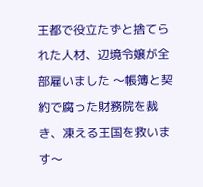王都で役立たずと捨てられた人材、辺境令嬢が全部雇いました 〜帳簿と契約で腐った財務院を裁き、凍える王国を救います〜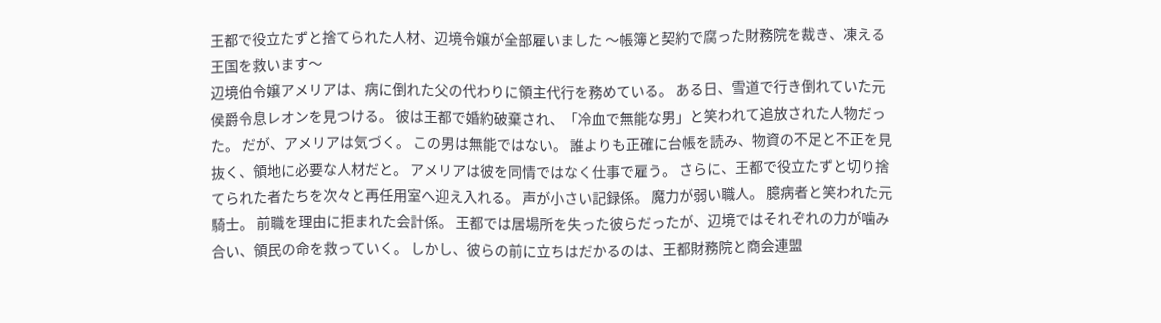王都で役立たずと捨てられた人材、辺境令嬢が全部雇いました 〜帳簿と契約で腐った財務院を裁き、凍える王国を救います〜
辺境伯令嬢アメリアは、病に倒れた父の代わりに領主代行を務めている。 ある日、雪道で行き倒れていた元侯爵令息レオンを見つける。 彼は王都で婚約破棄され、「冷血で無能な男」と笑われて追放された人物だった。 だが、アメリアは気づく。 この男は無能ではない。 誰よりも正確に台帳を読み、物資の不足と不正を見抜く、領地に必要な人材だと。 アメリアは彼を同情ではなく仕事で雇う。 さらに、王都で役立たずと切り捨てられた者たちを次々と再任用室へ迎え入れる。 声が小さい記録係。 魔力が弱い職人。 臆病者と笑われた元騎士。 前職を理由に拒まれた会計係。 王都では居場所を失った彼らだったが、辺境ではそれぞれの力が噛み合い、領民の命を救っていく。 しかし、彼らの前に立ちはだかるのは、王都財務院と商会連盟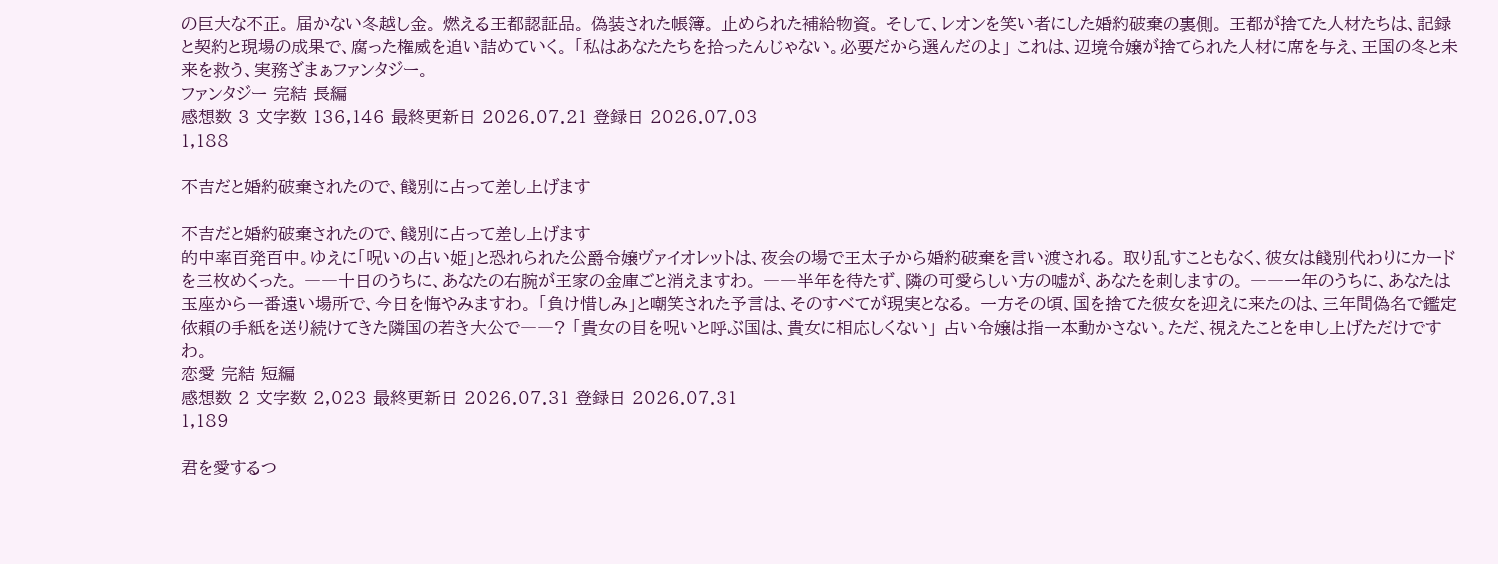の巨大な不正。 届かない冬越し金。 燃える王都認証品。 偽装された帳簿。 止められた補給物資。 そして、レオンを笑い者にした婚約破棄の裏側。 王都が捨てた人材たちは、記録と契約と現場の成果で、腐った権威を追い詰めていく。 「私はあなたたちを拾ったんじゃない。必要だから選んだのよ」 これは、辺境令嬢が捨てられた人材に席を与え、王国の冬と未来を救う、実務ざまぁファンタジー。
ファンタジー 完結 長編
感想数 3 文字数 136,146 最終更新日 2026.07.21 登録日 2026.07.03
1,188

不吉だと婚約破棄されたので、餞別に占って差し上げます

不吉だと婚約破棄されたので、餞別に占って差し上げます
的中率百発百中。ゆえに「呪いの占い姫」と恐れられた公爵令嬢ヴァイオレットは、夜会の場で王太子から婚約破棄を言い渡される。 取り乱すこともなく、彼女は餞別代わりにカードを三枚めくった。 ――十日のうちに、あなたの右腕が王家の金庫ごと消えますわ。 ――半年を待たず、隣の可愛らしい方の嘘が、あなたを刺しますの。 ――一年のうちに、あなたは玉座から一番遠い場所で、今日を悔やみますわ。 「負け惜しみ」と嘲笑された予言は、そのすべてが現実となる。 一方その頃、国を捨てた彼女を迎えに来たのは、三年間偽名で鑑定依頼の手紙を送り続けてきた隣国の若き大公で――? 「貴女の目を呪いと呼ぶ国は、貴女に相応しくない」 占い令嬢は指一本動かさない。ただ、視えたことを申し上げただけですわ。
恋愛 完結 短編
感想数 2 文字数 2,023 最終更新日 2026.07.31 登録日 2026.07.31
1,189

君を愛するつ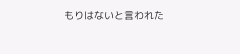もりはないと言われた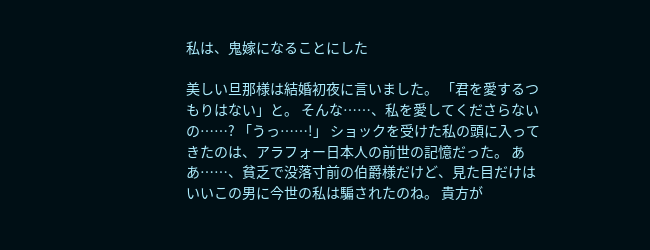私は、鬼嫁になることにした

美しい旦那様は結婚初夜に言いました。 「君を愛するつもりはない」と。 そんな……、私を愛してくださらないの……? 「うっ……!」 ショックを受けた私の頭に入ってきたのは、アラフォー日本人の前世の記憶だった。 ああ……、貧乏で没落寸前の伯爵様だけど、見た目だけはいいこの男に今世の私は騙されたのね。 貴方が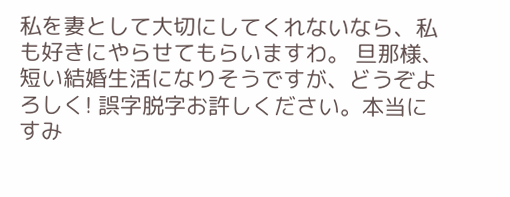私を妻として大切にしてくれないなら、私も好きにやらせてもらいますわ。 旦那様、短い結婚生活になりそうですが、どうぞよろしく! 誤字脱字お許しください。本当にすみ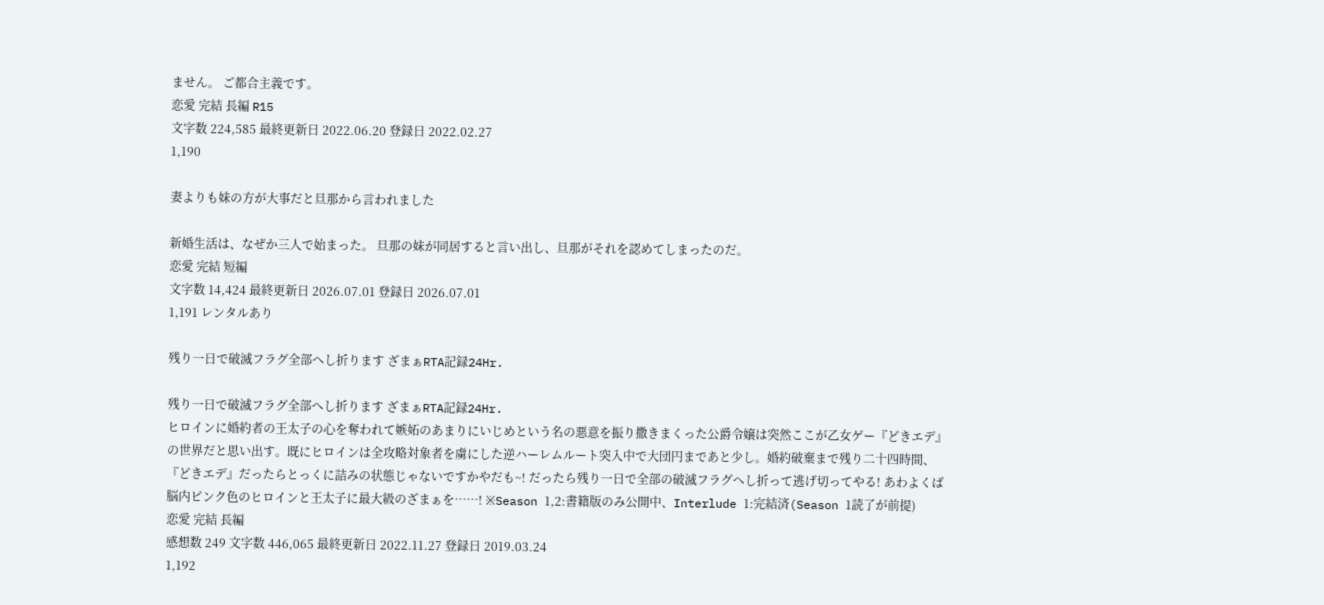ません。 ご都合主義です。
恋愛 完結 長編 R15
文字数 224,585 最終更新日 2022.06.20 登録日 2022.02.27
1,190

妻よりも妹の方が大事だと旦那から言われました

新婚生活は、なぜか三人で始まった。 旦那の妹が同居すると言い出し、旦那がそれを認めてしまったのだ。
恋愛 完結 短編
文字数 14,424 最終更新日 2026.07.01 登録日 2026.07.01
1,191 レンタルあり

残り一日で破滅フラグ全部へし折ります ざまぁRTA記録24Hr.

残り一日で破滅フラグ全部へし折ります ざまぁRTA記録24Hr.
ヒロインに婚約者の王太子の心を奪われて嫉妬のあまりにいじめという名の悪意を振り撒きまくった公爵令嬢は突然ここが乙女ゲー『どきエデ』の世界だと思い出す。既にヒロインは全攻略対象者を虜にした逆ハーレムルート突入中で大団円まであと少し。婚約破棄まで残り二十四時間、『どきエデ』だったらとっくに詰みの状態じゃないですかやだも~! だったら残り一日で全部の破滅フラグへし折って逃げ切ってやる! あわよくば脳内ピンク色のヒロインと王太子に最大級のざまぁを……! ※Season 1,2:書籍版のみ公開中、Interlude 1:完結済(Season 1読了が前提)
恋愛 完結 長編
感想数 249 文字数 446,065 最終更新日 2022.11.27 登録日 2019.03.24
1,192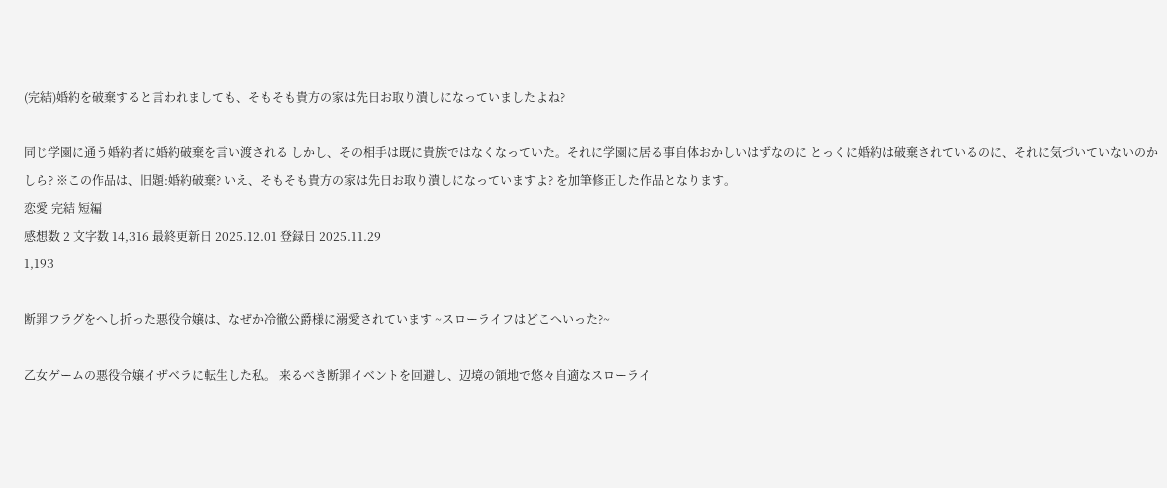(完結)婚約を破棄すると言われましても、そもそも貴方の家は先日お取り潰しになっていましたよね?

同じ学園に通う婚約者に婚約破棄を言い渡される しかし、その相手は既に貴族ではなくなっていた。それに学園に居る事自体おかしいはずなのに とっくに婚約は破棄されているのに、それに気づいていないのかしら? ※この作品は、旧題:婚約破棄? いえ、そもそも貴方の家は先日お取り潰しになっていますよ? を加筆修正した作品となります。
恋愛 完結 短編
感想数 2 文字数 14,316 最終更新日 2025.12.01 登録日 2025.11.29
1,193

断罪フラグをへし折った悪役令嬢は、なぜか冷徹公爵様に溺愛されています ~スローライフはどこへいった?~

乙女ゲームの悪役令嬢イザベラに転生した私。 来るべき断罪イベントを回避し、辺境の領地で悠々自適なスローライ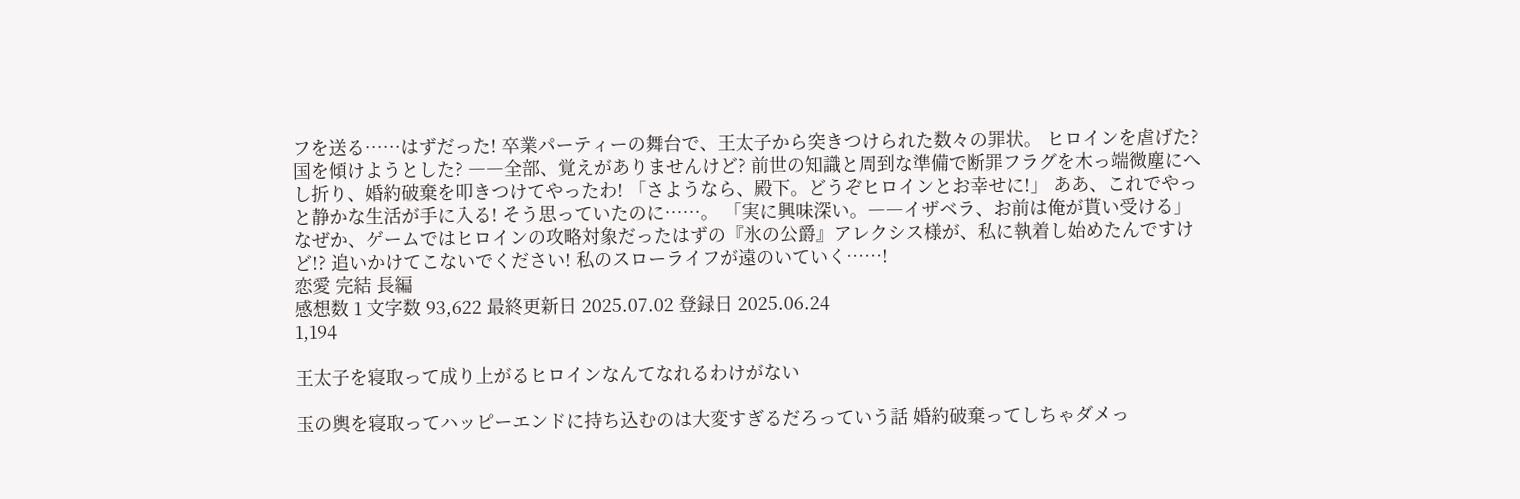フを送る……はずだった! 卒業パーティーの舞台で、王太子から突きつけられた数々の罪状。 ヒロインを虐げた? 国を傾けようとした? ――全部、覚えがありませんけど? 前世の知識と周到な準備で断罪フラグを木っ端微塵にへし折り、婚約破棄を叩きつけてやったわ! 「さようなら、殿下。どうぞヒロインとお幸せに!」 ああ、これでやっと静かな生活が手に入る! そう思っていたのに……。 「実に興味深い。――イザベラ、お前は俺が貰い受ける」 なぜか、ゲームではヒロインの攻略対象だったはずの『氷の公爵』アレクシス様が、私に執着し始めたんですけど!? 追いかけてこないでください! 私のスローライフが遠のいていく……!
恋愛 完結 長編
感想数 1 文字数 93,622 最終更新日 2025.07.02 登録日 2025.06.24
1,194

王太子を寝取って成り上がるヒロインなんてなれるわけがない

玉の輿を寝取ってハッピーエンドに持ち込むのは大変すぎるだろっていう話 婚約破棄ってしちゃダメっ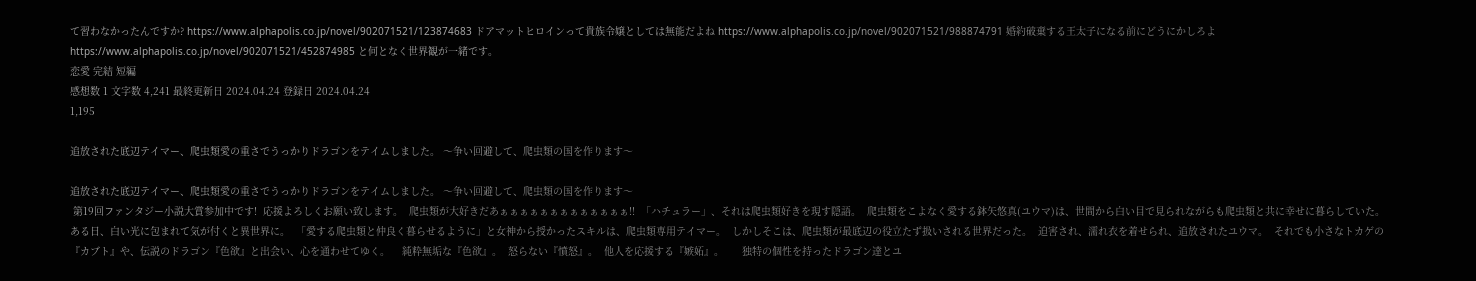て習わなかったんですか? https://www.alphapolis.co.jp/novel/902071521/123874683 ドアマットヒロインって貴族令嬢としては無能だよね https://www.alphapolis.co.jp/novel/902071521/988874791 婚約破棄する王太子になる前にどうにかしろよ https://www.alphapolis.co.jp/novel/902071521/452874985 と何となく世界観が一緒です。
恋愛 完結 短編
感想数 1 文字数 4,241 最終更新日 2024.04.24 登録日 2024.04.24
1,195

追放された底辺テイマー、爬虫類愛の重さでうっかりドラゴンをテイムしました。 〜争い回避して、爬虫類の国を作ります〜

追放された底辺テイマー、爬虫類愛の重さでうっかりドラゴンをテイムしました。 〜争い回避して、爬虫類の国を作ります〜
 第19回ファンタジー小説大賞参加中です!  応援よろしくお願い致します。  爬虫類が大好きだあぁぁぁぁぁぁぁぁぁぁぁぁぁ!!  「ハチュラー」、それは爬虫類好きを現す隠語。  爬虫類をこよなく愛する鉢矢悠真(ユウマ)は、世間から白い目で見られながらも爬虫類と共に幸せに暮らしていた。  ある日、白い光に包まれて気が付くと異世界に。  「愛する爬虫類と仲良く暮らせるように」と女神から授かったスキルは、爬虫類専用テイマー。  しかしそこは、爬虫類が最底辺の役立たず扱いされる世界だった。  迫害され、濡れ衣を着せられ、追放されたユウマ。  それでも小さなトカゲの『カブト』や、伝説のドラゴン『色欲』と出会い、心を通わせてゆく。    純粋無垢な『色欲』。  怒らない『憤怒』。  他人を応援する『嫉妬』。      独特の個性を持ったドラゴン達とユ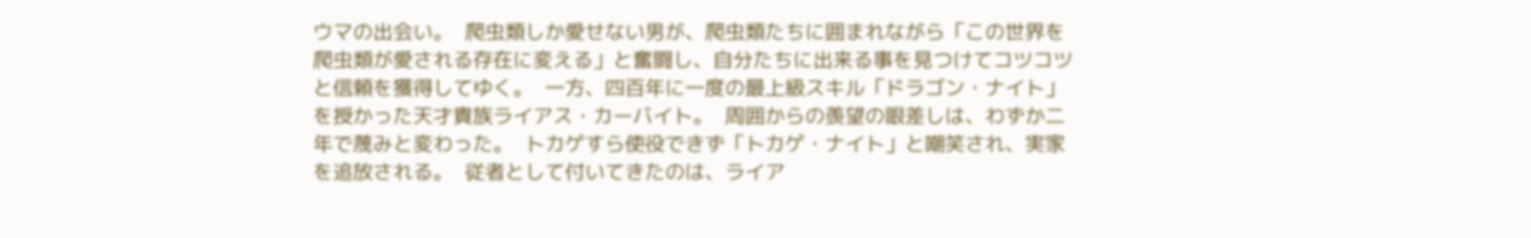ウマの出会い。  爬虫類しか愛せない男が、爬虫類たちに囲まれながら「この世界を爬虫類が愛される存在に変える」と奮闘し、自分たちに出来る事を見つけてコツコツと信頼を獲得してゆく。  一方、四百年に一度の最上級スキル「ドラゴン・ナイト」を授かった天才貴族ライアス・カーバイト。  周囲からの羨望の眼差しは、わずか二年で蔑みと変わった。  トカゲすら使役できず「トカゲ・ナイト」と嘲笑され、実家を追放される。  従者として付いてきたのは、ライア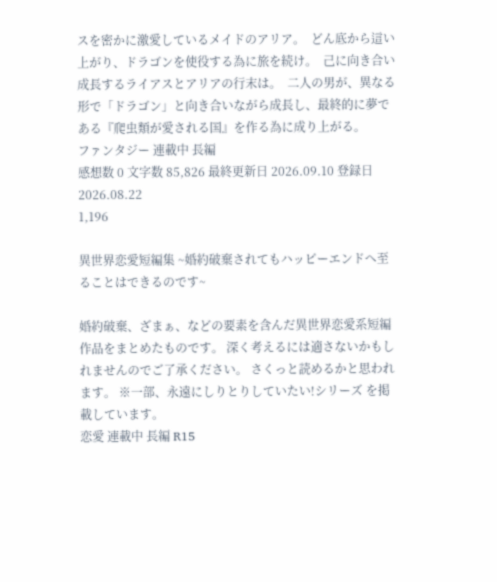スを密かに激愛しているメイドのアリア。  どん底から這い上がり、ドラゴンを使役する為に旅を続け。  己に向き合い成長するライアスとアリアの行末は。  二人の男が、異なる形で「ドラゴン」と向き合いながら成長し、最終的に夢である『爬虫類が愛される国』を作る為に成り上がる。
ファンタジー 連載中 長編
感想数 0 文字数 85,826 最終更新日 2026.09.10 登録日 2026.08.22
1,196

異世界恋愛短編集 ~婚約破棄されてもハッピーエンドへ至ることはできるのです~

婚約破棄、ざまぁ、などの要素を含んだ異世界恋愛系短編作品をまとめたものです。 深く考えるには適さないかもしれませんのでご了承ください。 さくっと読めるかと思われます。 ※一部、永遠にしりとりしていたい!シリーズ を掲載しています。
恋愛 連載中 長編 R15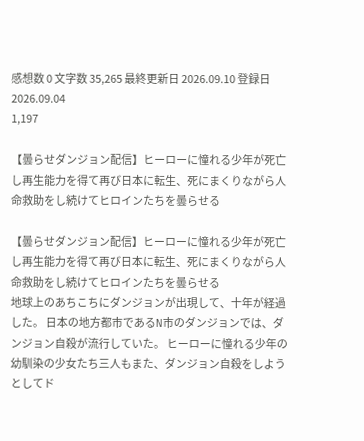感想数 0 文字数 35,265 最終更新日 2026.09.10 登録日 2026.09.04
1,197

【曇らせダンジョン配信】ヒーローに憧れる少年が死亡し再生能力を得て再び日本に転生、死にまくりながら人命救助をし続けてヒロインたちを曇らせる

【曇らせダンジョン配信】ヒーローに憧れる少年が死亡し再生能力を得て再び日本に転生、死にまくりながら人命救助をし続けてヒロインたちを曇らせる
地球上のあちこちにダンジョンが出現して、十年が経過した。 日本の地方都市であるN市のダンジョンでは、ダンジョン自殺が流行していた。 ヒーローに憧れる少年の幼馴染の少女たち三人もまた、ダンジョン自殺をしようとしてド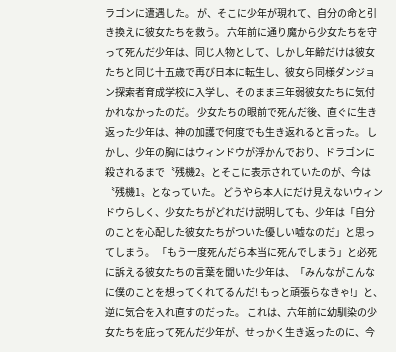ラゴンに遭遇した。 が、そこに少年が現れて、自分の命と引き換えに彼女たちを救う。 六年前に通り魔から少女たちを守って死んだ少年は、同じ人物として、しかし年齢だけは彼女たちと同じ十五歳で再び日本に転生し、彼女ら同様ダンジョン探索者育成学校に入学し、そのまま三年弱彼女たちに気付かれなかったのだ。 少女たちの眼前で死んだ後、直ぐに生き返った少年は、神の加護で何度でも生き返れると言った。 しかし、少年の胸にはウィンドウが浮かんでおり、ドラゴンに殺されるまで〝残機2〟とそこに表示されていたのが、今は〝残機1〟となっていた。 どうやら本人にだけ見えないウィンドウらしく、少女たちがどれだけ説明しても、少年は「自分のことを心配した彼女たちがついた優しい嘘なのだ」と思ってしまう。 「もう一度死んだら本当に死んでしまう」と必死に訴える彼女たちの言葉を聞いた少年は、「みんながこんなに僕のことを想ってくれてるんだ! もっと頑張らなきゃ!」と、逆に気合を入れ直すのだった。 これは、六年前に幼馴染の少女たちを庇って死んだ少年が、せっかく生き返ったのに、今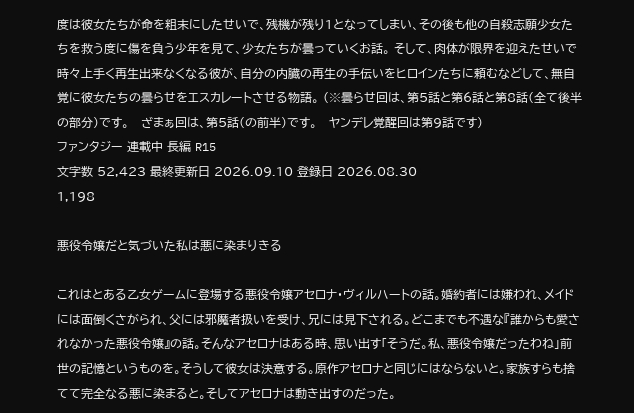度は彼女たちが命を粗末にしたせいで、残機が残り1となってしまい、その後も他の自殺志願少女たちを救う度に傷を負う少年を見て、少女たちが曇っていくお話。 そして、肉体が限界を迎えたせいで時々上手く再生出来なくなる彼が、自分の内臓の再生の手伝いをヒロインたちに頼むなどして、無自覚に彼女たちの曇らせをエスカレートさせる物語。 (※曇らせ回は、第5話と第6話と第8話(全て後半の部分)です。   ざまぁ回は、第5話(の前半)です。   ヤンデレ覚醒回は第9話です)
ファンタジー 連載中 長編 R15
文字数 52,423 最終更新日 2026.09.10 登録日 2026.08.30
1,198

悪役令嬢だと気づいた私は悪に染まりきる

これはとある乙女ゲームに登場する悪役令嬢アセロナ・ヴィルハートの話。婚約者には嫌われ、メイドには面倒くさがられ、父には邪魔者扱いを受け、兄には見下される。どこまでも不遇な『誰からも愛されなかった悪役令嬢』の話。そんなアセロナはある時、思い出す「そうだ。私、悪役令嬢だったわね」前世の記憶というものを。そうして彼女は決意する。原作アセロナと同じにはならないと。家族すらも捨てて完全なる悪に染まると。そしてアセロナは動き出すのだった。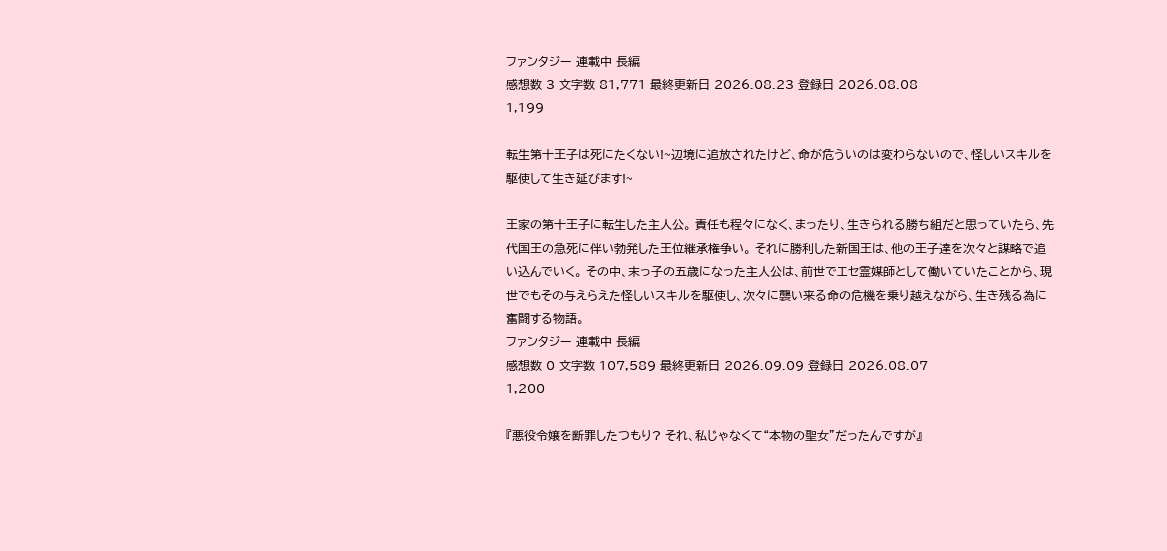ファンタジー 連載中 長編
感想数 3 文字数 81,771 最終更新日 2026.08.23 登録日 2026.08.08
1,199

転生第十王子は死にたくない!~辺境に追放されたけど、命が危ういのは変わらないので、怪しいスキルを駆使して生き延びます!~

王家の第十王子に転生した主人公。 責任も程々になく、まったり、生きられる勝ち組だと思っていたら、先代国王の急死に伴い勃発した王位継承権争い。 それに勝利した新国王は、他の王子達を次々と謀略で追い込んでいく。 その中、末っ子の五歳になった主人公は、前世でエセ霊媒師として働いていたことから、現世でもその与えらえた怪しいスキルを駆使し、次々に襲い来る命の危機を乗り越えながら、生き残る為に奮闘する物語。
ファンタジー 連載中 長編
感想数 0 文字数 107,589 最終更新日 2026.09.09 登録日 2026.08.07
1,200

『悪役令嬢を断罪したつもり? それ、私じゃなくて“本物の聖女”だったんですが』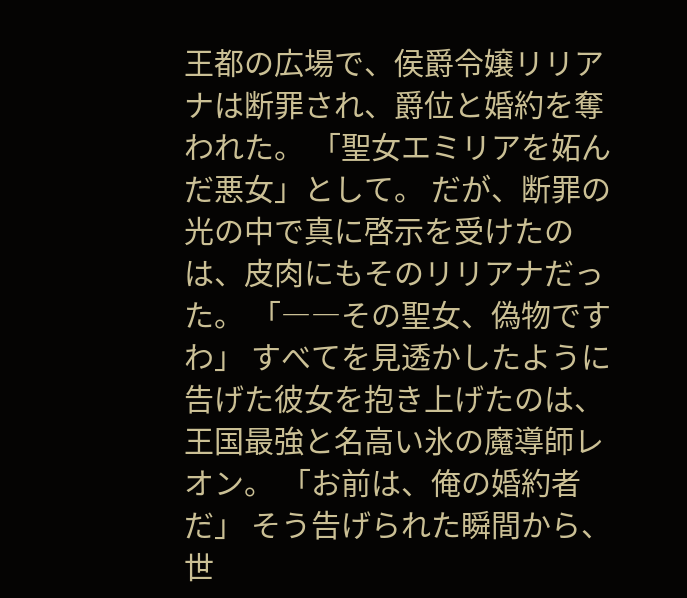王都の広場で、侯爵令嬢リリアナは断罪され、爵位と婚約を奪われた。 「聖女エミリアを妬んだ悪女」として。 だが、断罪の光の中で真に啓示を受けたのは、皮肉にもそのリリアナだった。 「――その聖女、偽物ですわ」 すべてを見透かしたように告げた彼女を抱き上げたのは、王国最強と名高い氷の魔導師レオン。 「お前は、俺の婚約者だ」 そう告げられた瞬間から、世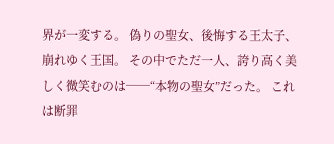界が一変する。 偽りの聖女、後悔する王太子、崩れゆく王国。 その中でただ一人、誇り高く美しく微笑むのは──“本物の聖女”だった。 これは断罪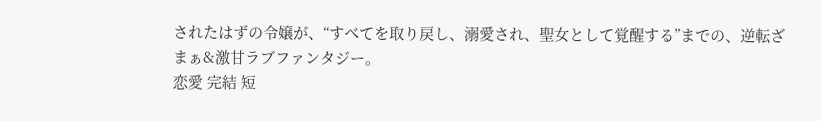されたはずの令嬢が、“すべてを取り戻し、溺愛され、聖女として覚醒する”までの、逆転ざまぁ&激甘ラブファンタジー。
恋愛 完結 短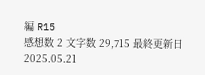編 R15
感想数 2 文字数 29,715 最終更新日 2025.05.21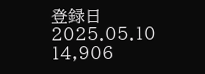登録日 2025.05.10
14,906